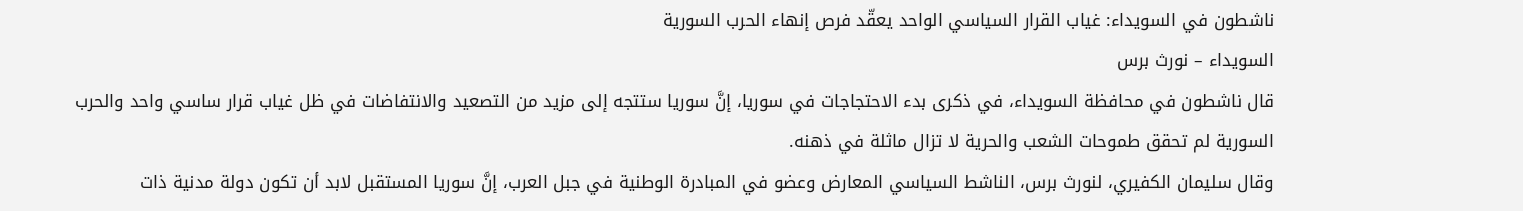ناشطون في السويداء: غياب القرار السياسي الواحد يعقّد فرص إنهاء الحرب السورية
السويداء – نورث برس
قال ناشطون في محافظة السويداء، في ذكرى بدء الاحتجاجات في سوريا، إنَّ سوريا ستتجه إلى مزيد من التصعيد والانتفاضات في ظل غياب قرار ساسي واحد والحرب السورية لم تحقق طموحات الشعب والحرية لا تزال ماثلة في ذهنه.
وقال سليمان الكفيري، لنورث برس، الناشط السياسي المعارض وعضو في المبادرة الوطنية في جبل العرب، إنَّ سوريا المستقبل لابد أن تكون دولة مدنية ذات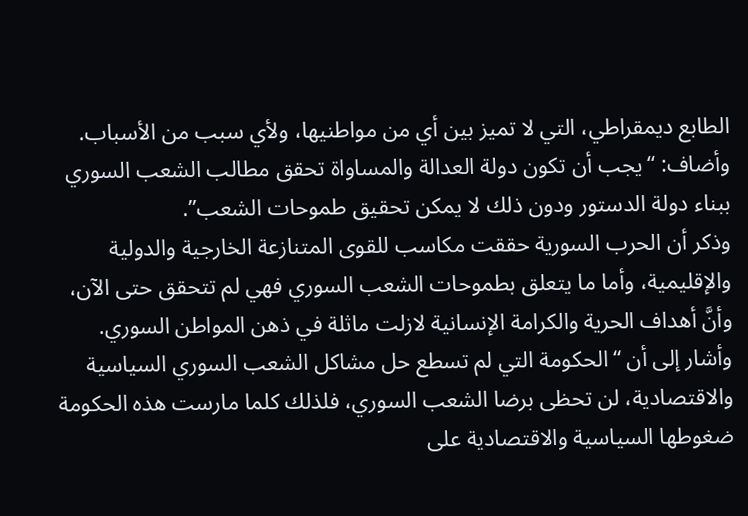الطابع ديمقراطي، التي لا تميز بين أي من مواطنيها، ولأي سبب من الأسباب.
وأضاف: “يجب أن تكون دولة العدالة والمساواة تحقق مطالب الشعب السوري ببناء دولة الدستور ودون ذلك لا يمكن تحقيق طموحات الشعب”.
وذكر أن الحرب السورية حققت مكاسب للقوى المتنازعة الخارجية والدولية والإقليمية، وأما ما يتعلق بطموحات الشعب السوري فهي لم تتحقق حتى الآن، وأنَّ أهداف الحرية والكرامة الإنسانية لازلت ماثلة في ذهن المواطن السوري.
وأشار إلى أن “الحكومة التي لم تسطع حل مشاكل الشعب السوري السياسية والاقتصادية، لن تحظى برضا الشعب السوري، فلذلك كلما مارست هذه الحكومة ضغوطها السياسية والاقتصادية على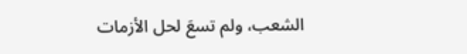الشعب، ولم تسعَ لحل الأزمات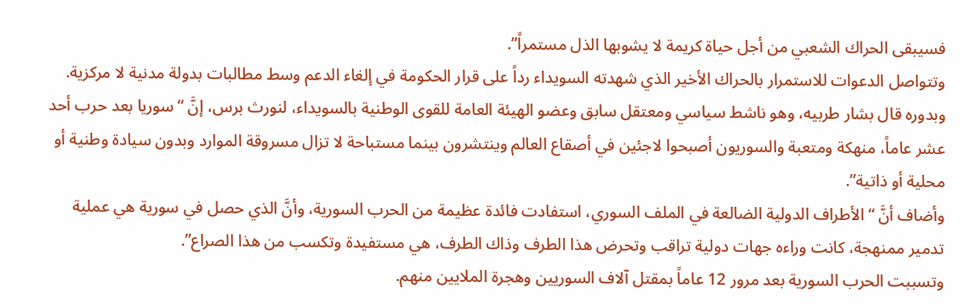فسيبقى الحراك الشعبي من أجل حياة كريمة لا يشوبها الذل مستمراً”.
وتتواصل الدعوات للاستمرار بالحراك الأخير الذي شهدته السويداء رداً على قرار الحكومة في إلغاء الدعم وسط مطالبات بدولة مدنية لا مركزية.
وبدوره قال بشار طربيه، وهو ناشط سياسي ومعتقل سابق وعضو الهيئة العامة للقوى الوطنية بالسويداء، لنورث برس، إنَّ “سوريا بعد حرب أحد عشر عاماً، منهكة ومتعبة والسوريون أصبحوا لاجئين في أصقاع العالم وينتشرون بينما مستباحة لا تزال مسروقة الموارد وبدون سيادة وطنية أو محلية أو ذاتية”.
وأضاف أنَّ “الأطراف الدولية الضالعة في الملف السوري، استفادت فائدة عظيمة من الحرب السورية، وأنَّ الذي حصل في سورية هي عملية تدمير ممنهجة، كانت وراءه جهات دولية تراقب وتحرض هذا الطرف وذاك الطرف، هي مستفيدة وتكسب من هذا الصراع”.
وتسببت الحرب السورية بعد مرور 12 عاماً بمقتل آلاف السوريين وهجرة الملايين منهم.